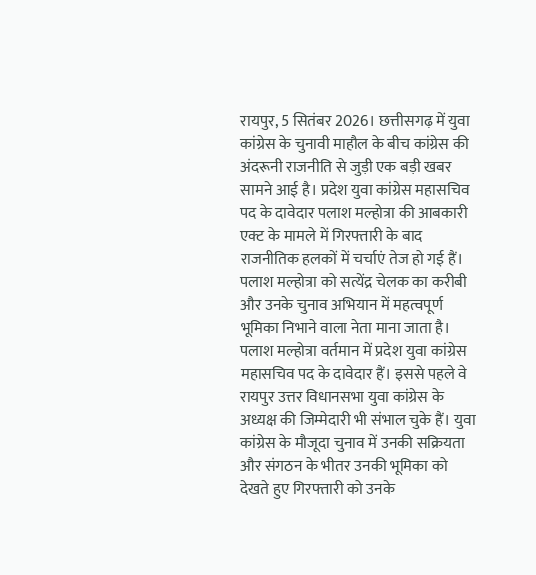रायपुर, 5 सितंबर 2026। छत्तीसगढ़ में युवा कांग्रेस के चुनावी माहौल के बीच कांग्रेस की अंदरूनी राजनीति से जुड़ी एक बड़ी खबर सामने आई है। प्रदेश युवा कांग्रेस महासचिव पद के दावेदार पलाश मल्होत्रा की आबकारी एक्ट के मामले में गिरफ्तारी के बाद राजनीतिक हलकों में चर्चाएं तेज हो गई हैं। पलाश मल्होत्रा को सत्येंद्र चेलक का करीबी और उनके चुनाव अभियान में महत्वपूर्ण भूमिका निभाने वाला नेता माना जाता है।
पलाश मल्होत्रा वर्तमान में प्रदेश युवा कांग्रेस महासचिव पद के दावेदार हैं। इससे पहले वे रायपुर उत्तर विधानसभा युवा कांग्रेस के अध्यक्ष की जिम्मेदारी भी संभाल चुके हैं। युवा कांग्रेस के मौजूदा चुनाव में उनकी सक्रियता और संगठन के भीतर उनकी भूमिका को देखते हुए गिरफ्तारी को उनके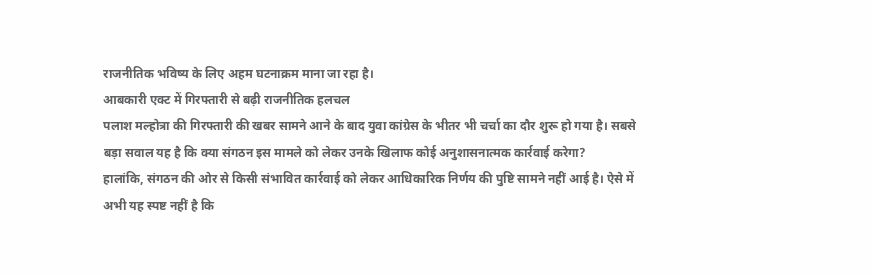राजनीतिक भविष्य के लिए अहम घटनाक्रम माना जा रहा है।
आबकारी एक्ट में गिरफ्तारी से बढ़ी राजनीतिक हलचल
पलाश मल्होत्रा की गिरफ्तारी की खबर सामने आने के बाद युवा कांग्रेस के भीतर भी चर्चा का दौर शुरू हो गया है। सबसे बड़ा सवाल यह है कि क्या संगठन इस मामले को लेकर उनके खिलाफ कोई अनुशासनात्मक कार्रवाई करेगा?
हालांकि, संगठन की ओर से किसी संभावित कार्रवाई को लेकर आधिकारिक निर्णय की पुष्टि सामने नहीं आई है। ऐसे में अभी यह स्पष्ट नहीं है कि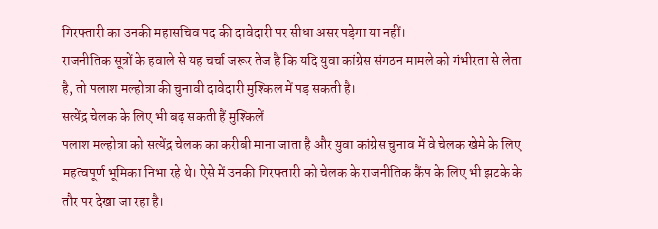गिरफ्तारी का उनकी महासचिव पद की दावेदारी पर सीधा असर पड़ेगा या नहीं।
राजनीतिक सूत्रों के हवाले से यह चर्चा जरूर तेज है कि यदि युवा कांग्रेस संगठन मामले को गंभीरता से लेता है, तो पलाश मल्होत्रा की चुनावी दावेदारी मुश्किल में पड़ सकती है।
सत्येंद्र चेलक के लिए भी बढ़ सकती हैं मुश्किलें
पलाश मल्होत्रा को सत्येंद्र चेलक का करीबी माना जाता है और युवा कांग्रेस चुनाव में वे चेलक खेमे के लिए महत्वपूर्ण भूमिका निभा रहे थे। ऐसे में उनकी गिरफ्तारी को चेलक के राजनीतिक कैंप के लिए भी झटके के तौर पर देखा जा रहा है।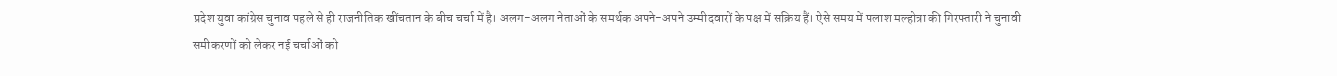प्रदेश युवा कांग्रेस चुनाव पहले से ही राजनीतिक खींचतान के बीच चर्चा में है। अलग-अलग नेताओं के समर्थक अपने-अपने उम्मीदवारों के पक्ष में सक्रिय हैं। ऐसे समय में पलाश मल्होत्रा की गिरफ्तारी ने चुनावी समीकरणों को लेकर नई चर्चाओं को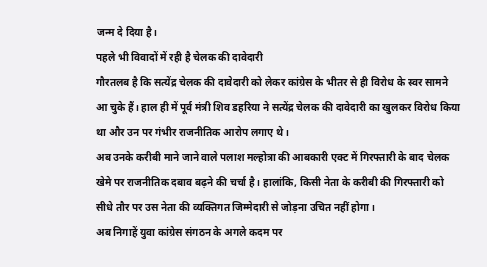जन्म दे दिया है।
पहले भी विवादों में रही है चेलक की दावेदारी
गौरतलब है कि सत्येंद्र चेलक की दावेदारी को लेकर कांग्रेस के भीतर से ही विरोध के स्वर सामने आ चुके हैं। हाल ही में पूर्व मंत्री शिव डहरिया ने सत्येंद्र चेलक की दावेदारी का खुलकर विरोध किया था और उन पर गंभीर राजनीतिक आरोप लगाए थे।
अब उनके करीबी माने जाने वाले पलाश मल्होत्रा की आबकारी एक्ट में गिरफ्तारी के बाद चेलक खेमे पर राजनीतिक दबाव बढ़ने की चर्चा है। हालांकि, किसी नेता के करीबी की गिरफ्तारी को सीधे तौर पर उस नेता की व्यक्तिगत जिम्मेदारी से जोड़ना उचित नहीं होगा।
अब निगाहें युवा कांग्रेस संगठन के अगले कदम पर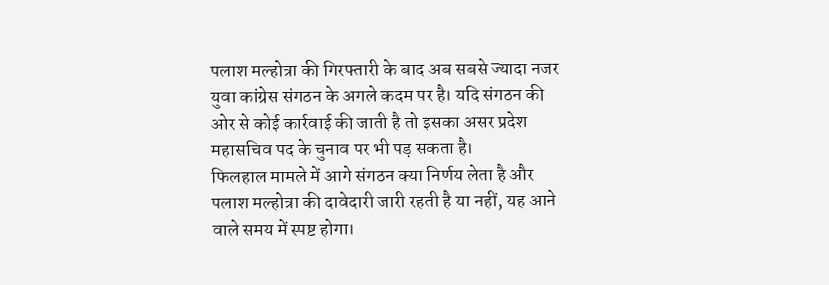पलाश मल्होत्रा की गिरफ्तारी के बाद अब सबसे ज्यादा नजर युवा कांग्रेस संगठन के अगले कदम पर है। यदि संगठन की ओर से कोई कार्रवाई की जाती है तो इसका असर प्रदेश महासचिव पद के चुनाव पर भी पड़ सकता है।
फिलहाल मामले में आगे संगठन क्या निर्णय लेता है और पलाश मल्होत्रा की दावेदारी जारी रहती है या नहीं, यह आने वाले समय में स्पष्ट होगा।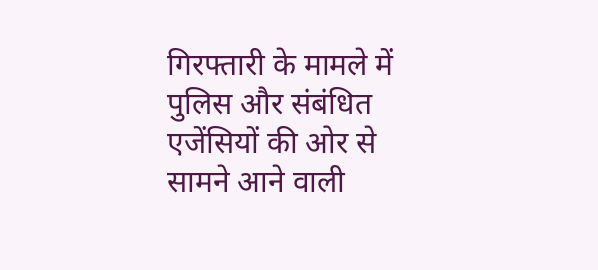गिरफ्तारी के मामले में पुलिस और संबंधित एजेंसियों की ओर से सामने आने वाली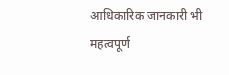आधिकारिक जानकारी भी महत्वपूर्ण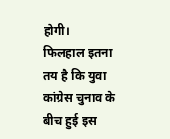होगी।
फिलहाल इतना तय है कि युवा कांग्रेस चुनाव के बीच हुई इस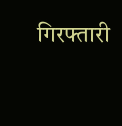गिरफ्तारी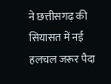ने छत्तीसगढ़ की सियासत में नई हलचल जरूर पैदा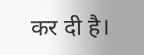कर दी है।